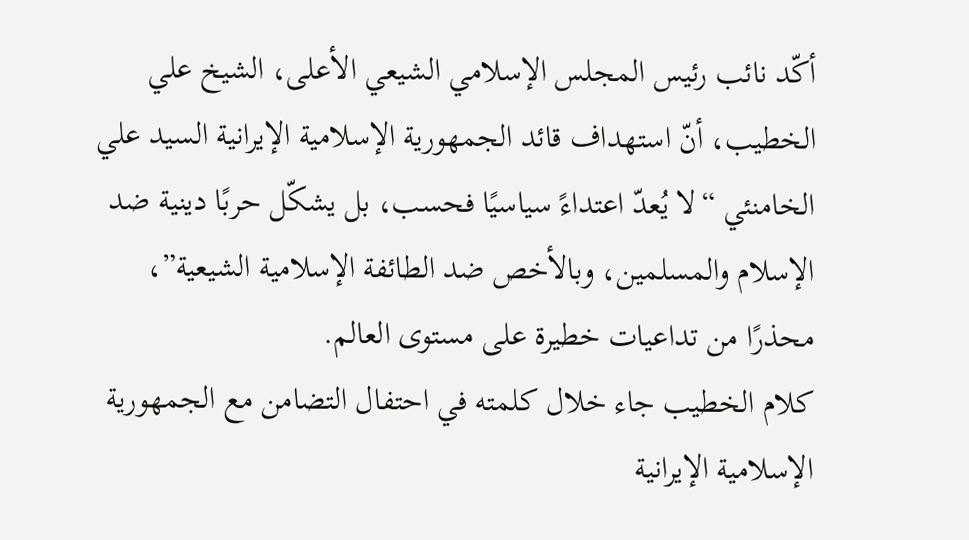أكّد نائب رئيس المجلس الإسلامي الشيعي الأعلى، الشيخ علي الخطيب، أنّ استهداف قائد الجمهورية الإسلامية الإيرانية السيد علي الخامنئي “لا يُعدّ اعتداءً سياسيًا فحسب، بل يشكّل حربًا دينية ضد الإسلام والمسلمين، وبالأخص ضد الطائفة الإسلامية الشيعية”، محذرًا من تداعيات خطيرة على مستوى العالم.
كلام الخطيب جاء خلال كلمته في احتفال التضامن مع الجمهورية الإسلامية الإيرانية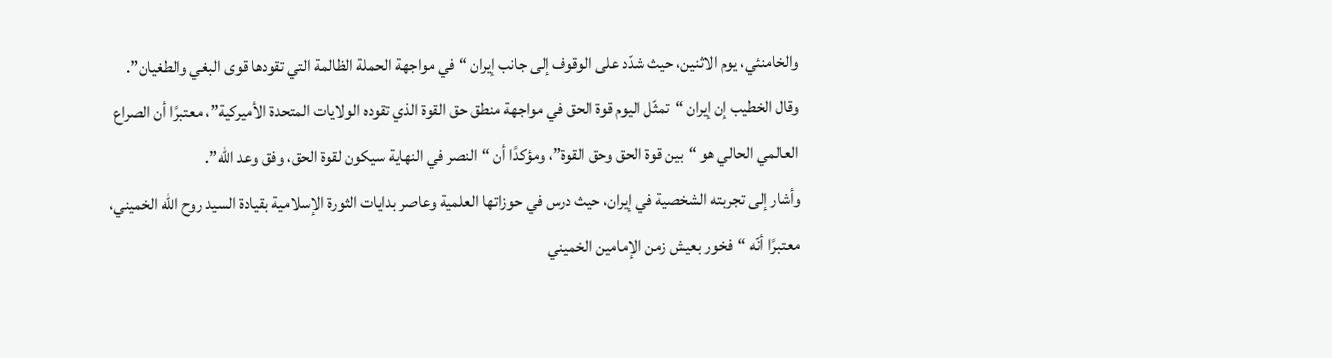والخامنئي، يوم الاثنين، حيث شدّد على الوقوف إلى جانب إيران “في مواجهة الحملة الظالمة التي تقودها قوى البغي والطغيان”.
وقال الخطيب إن إيران “تمثّل اليوم قوة الحق في مواجهة منطق حق القوة الذي تقوده الولايات المتحدة الأميركية”، معتبرًا أن الصراع العالمي الحالي هو “بين قوة الحق وحق القوة”، ومؤكدًا أن “النصر في النهاية سيكون لقوة الحق، وفق وعد الله”.
وأشار إلى تجربته الشخصية في إيران، حيث درس في حوزاتها العلمية وعاصر بدايات الثورة الإسلامية بقيادة السيد روح الله الخميني، معتبرًا أنّه “فخور بعيش زمن الإمامين الخميني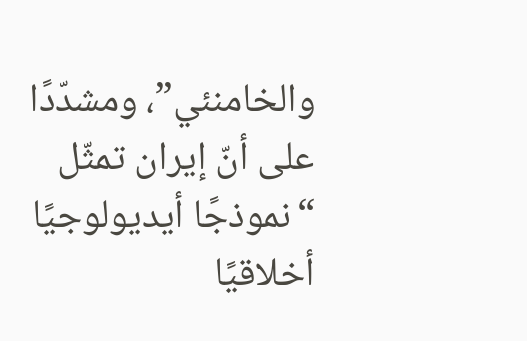والخامنئي”، ومشدّدًا على أنّ إيران تمثّل “نموذجًا أيديولوجيًا أخلاقيًا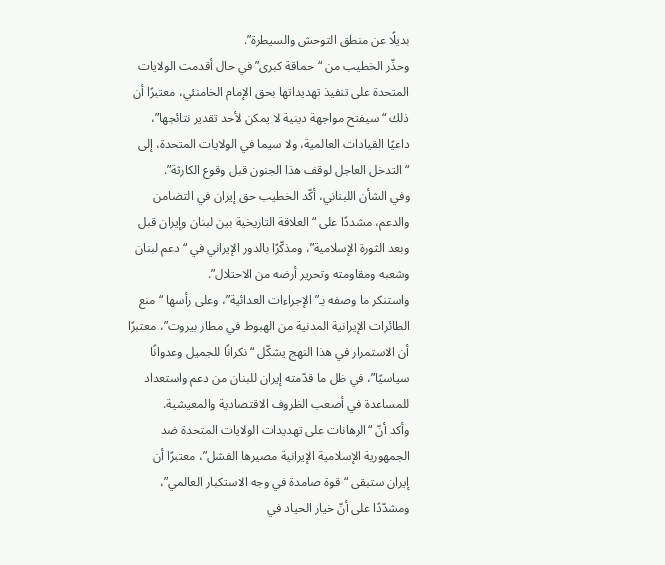بديلًا عن منطق التوحش والسيطرة”.
وحذّر الخطيب من “حماقة كبرى” في حال أقدمت الولايات المتحدة على تنفيذ تهديداتها بحق الإمام الخامنئي، معتبرًا أن ذلك “سيفتح مواجهة دينية لا يمكن لأحد تقدير نتائجها”، داعيًا القيادات العالمية، ولا سيما في الولايات المتحدة، إلى “التدخل العاجل لوقف هذا الجنون قبل وقوع الكارثة”.
وفي الشأن اللبناني، أكّد الخطيب حق إيران في التضامن والدعم، مشددًا على “العلاقة التاريخية بين لبنان وإيران قبل وبعد الثورة الإسلامية”، ومذكّرًا بالدور الإيراني في “دعم لبنان وشعبه ومقاومته وتحرير أرضه من الاحتلال”.
واستنكر ما وصفه بـ”الإجراءات العدائية”، وعلى رأسها “منع الطائرات الإيرانية المدنية من الهبوط في مطار بيروت”، معتبرًا أن الاستمرار في هذا النهج يشكّل “نكرانًا للجميل وعدوانًا سياسيًا”، في ظل ما قدّمته إيران للبنان من دعم واستعداد للمساعدة في أصعب الظروف الاقتصادية والمعيشية.
وأكد أنّ “الرهانات على تهديدات الولايات المتحدة ضد الجمهورية الإسلامية الإيرانية مصيرها الفشل”، معتبرًا أن إيران ستبقى “قوة صامدة في وجه الاستكبار العالمي”، ومشدّدًا على أنّ خيار الحياد في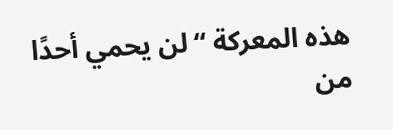هذه المعركة “لن يحمي أحدًا من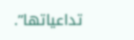تداعياتها”.